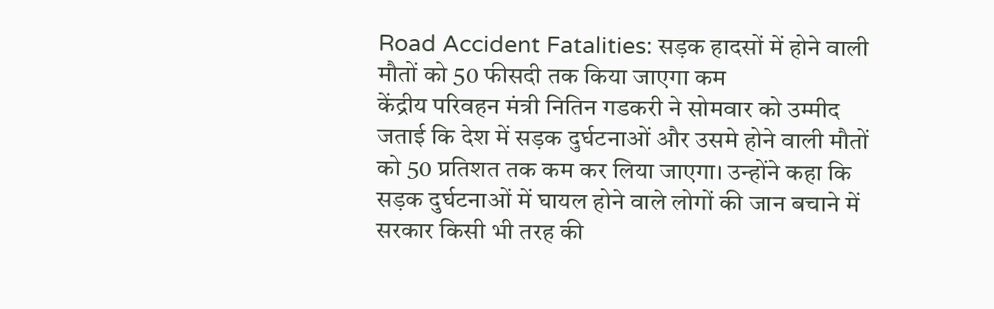Road Accident Fatalities: सड़क हादसों में होने वाली मौतों को 50 फीसदी तक किया जाएगा कम
केंद्रीय परिवहन मंत्री नितिन गडकरी ने सोमवार को उम्मीद जताई कि देश में सड़क दुर्घटनाओं और उसमे होने वाली मौतों को 50 प्रतिशत तक कम कर लिया जाएगा। उन्होंने कहा कि सड़क दुर्घटनाओं में घायल होने वाले लोगों की जान बचाने में सरकार किसी भी तरह की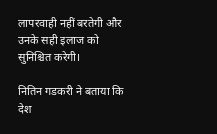लापरवाही नहीं बरतेगी और उनके सही इलाज को सुनिश्चित करेगी।

नितिन गडकरी ने बताया कि देश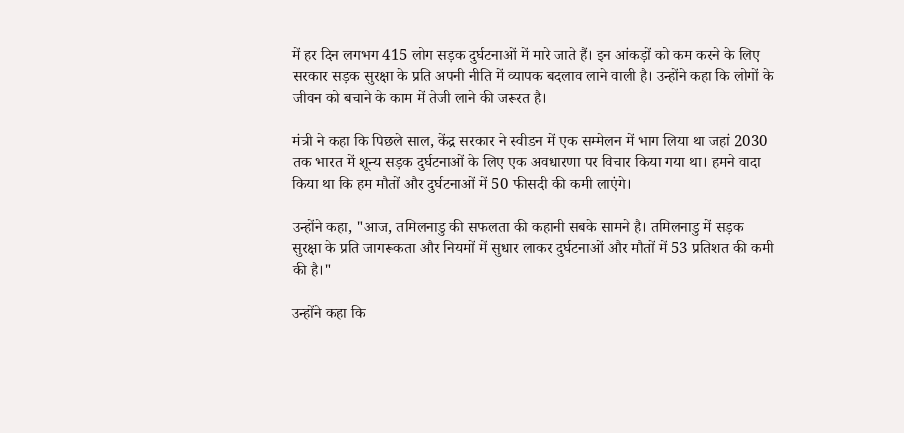में हर दिन लगभग 415 लोग सड़क दुर्घटनाओं में मारे जाते हैं। इन आंकड़ों को कम करने के लिए सरकार सड़क सुरक्षा के प्रति अपनी नीति में व्यापक बदलाव लाने वाली है। उन्होंने कहा कि लोगों के जीवन को बचाने के काम में तेजी लाने की जरूरत है।

मंत्री ने कहा कि पिछले साल, केंद्र सरकार ने स्वीडन में एक सम्मेलन में भाग लिया था जहां 2030 तक भारत में शून्य सड़क दुर्घटनाओं के लिए एक अवधारणा पर विचार किया गया था। हमने वादा किया था कि हम मौतों और दुर्घटनाओं में 50 फीसदी की कमी लाएंगे।

उन्होंने कहा, "आज, तमिलनाडु की सफलता की कहानी सबके सामने है। तमिलनाडु में सड़क सुरक्षा के प्रति जागरूकता और नियमों में सुधार लाकर दुर्घटनाओं और मौतों में 53 प्रतिशत की कमी की है।"

उन्होंने कहा कि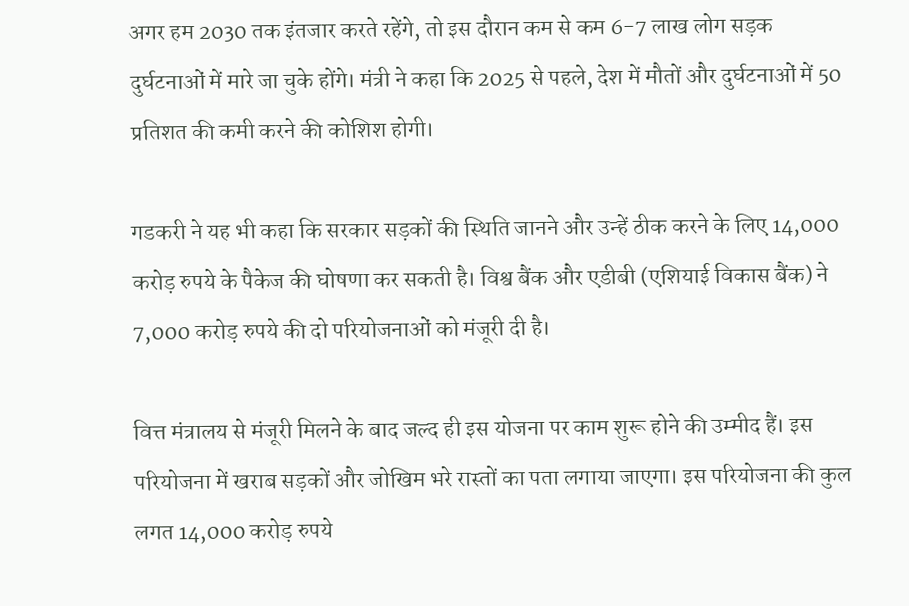अगर हम 2030 तक इंतजार करते रहेंगे, तो इस दौरान कम से कम 6-7 लाख लोग सड़क दुर्घटनाओं में मारे जा चुके होंगे। मंत्री ने कहा कि 2025 से पहले, देश में मौतों और दुर्घटनाओं में 50 प्रतिशत की कमी करने की कोशिश होगी।

गडकरी ने यह भी कहा कि सरकार सड़कों की स्थिति जानने और उन्हें ठीक करने के लिए 14,000 करोड़ रुपये के पैकेज की घोषणा कर सकती है। विश्व बैंक और एडीबी (एशियाई विकास बैंक) ने 7,000 करोड़ रुपये की दो परियोजनाओं को मंजूरी दी है।

वित्त मंत्रालय से मंजूरी मिलने के बाद जल्द ही इस योजना पर काम शुरू होने की उम्मीद हैं। इस परियोजना में खराब सड़कों और जोखिम भरे रास्तों का पता लगाया जाएगा। इस परियोजना की कुल लगत 14,000 करोड़ रुपये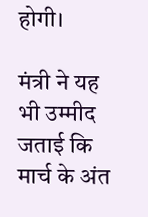होगी।

मंत्री ने यह भी उम्मीद जताई कि मार्च के अंत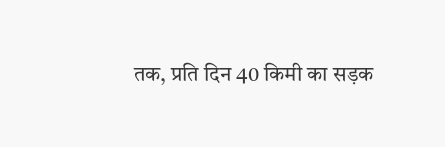तक, प्रति दिन 40 किमी का सड़क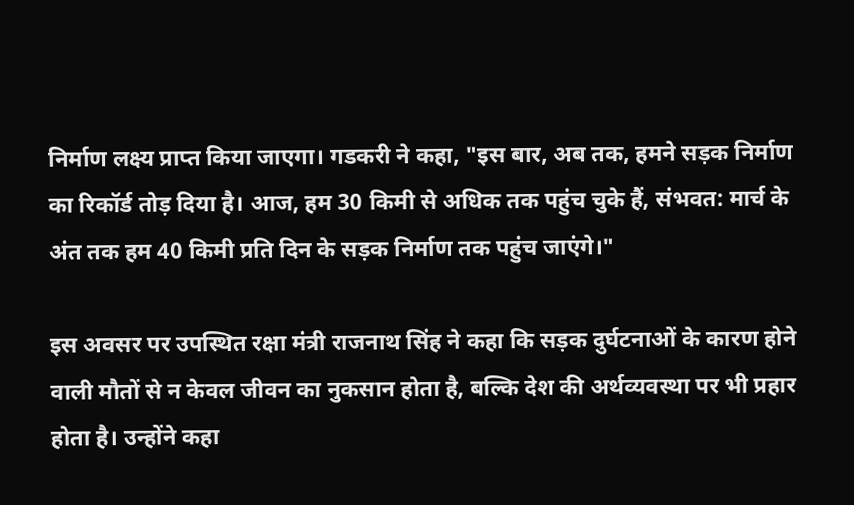निर्माण लक्ष्य प्राप्त किया जाएगा। गडकरी ने कहा, "इस बार, अब तक, हमने सड़क निर्माण का रिकॉर्ड तोड़ दिया है। आज, हम 30 किमी से अधिक तक पहुंच चुके हैं, संभवत: मार्च के अंत तक हम 40 किमी प्रति दिन के सड़क निर्माण तक पहुंच जाएंगे।"

इस अवसर पर उपस्थित रक्षा मंत्री राजनाथ सिंह ने कहा कि सड़क दुर्घटनाओं के कारण होने वाली मौतों से न केवल जीवन का नुकसान होता है, बल्कि देश की अर्थव्यवस्था पर भी प्रहार होता है। उन्होंने कहा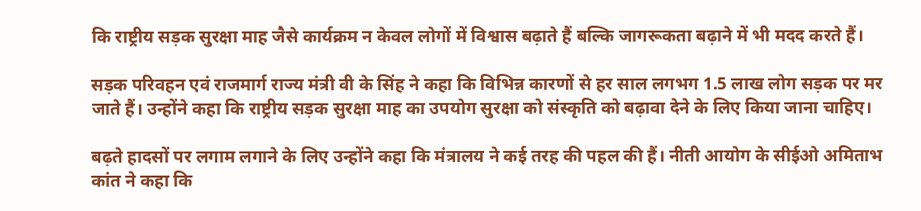कि राष्ट्रीय सड़क सुरक्षा माह जैसे कार्यक्रम न केवल लोगों में विश्वास बढ़ाते हैं बल्कि जागरूकता बढ़ाने में भी मदद करते हैं।

सड़क परिवहन एवं राजमार्ग राज्य मंत्री वी के सिंह ने कहा कि विभिन्न कारणों से हर साल लगभग 1.5 लाख लोग सड़क पर मर जाते हैं। उन्होंने कहा कि राष्ट्रीय सड़क सुरक्षा माह का उपयोग सुरक्षा को संस्कृति को बढ़ावा देने के लिए किया जाना चाहिए।

बढ़ते हादसों पर लगाम लगाने के लिए उन्होंने कहा कि मंत्रालय ने कई तरह की पहल की हैं। नीती आयोग के सीईओ अमिताभ कांत ने कहा कि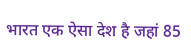भारत एक ऐसा देश है जहां 85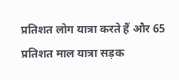प्रतिशत लोग यात्रा करते हैं और 65 प्रतिशत माल यात्रा सड़क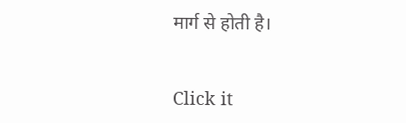मार्ग से होती है।


Click it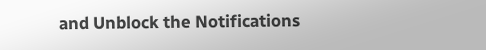and Unblock the Notifications